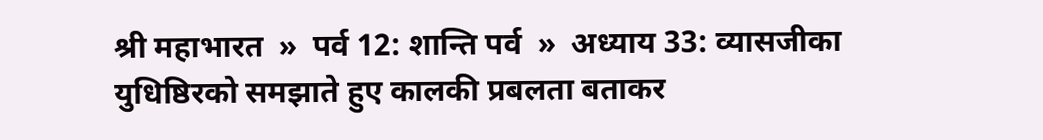श्री महाभारत  »  पर्व 12: शान्ति पर्व  »  अध्याय 33: व्यासजीका युधिष्ठिरको समझाते हुए कालकी प्रबलता बताकर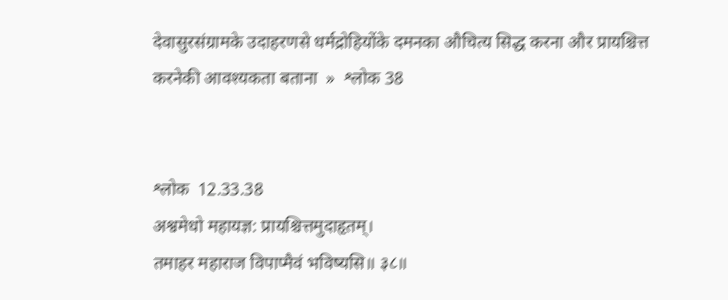देवासुरसंग्रामके उदाहरणसे धर्मद्रोहियोंके दमनका औचित्य सिद्ध करना और प्रायश्चित्त करनेकी आवश्यकता बताना  »  श्लोक 38


श्लोक  12.33.38
अश्वमेधो महायज्ञ: प्रायश्चित्तमुदाहृतम्।
तमाहर महाराज विपाप्मैवं भविष्यसि॥ ३८॥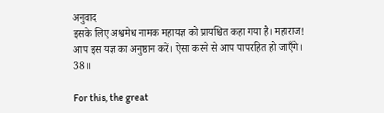अनुवाद
इसके लिए अश्वमेध नामक महायज्ञ को प्रायश्चित कहा गया है। महाराज! आप इस यज्ञ का अनुष्ठान करें। ऐसा करने से आप पापरहित हो जाएँगे। 38॥

For this, the great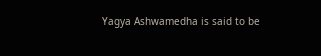Yagya Ashwamedha is said to be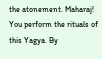the atonement. Maharaj! You perform the rituals of this Yagya. By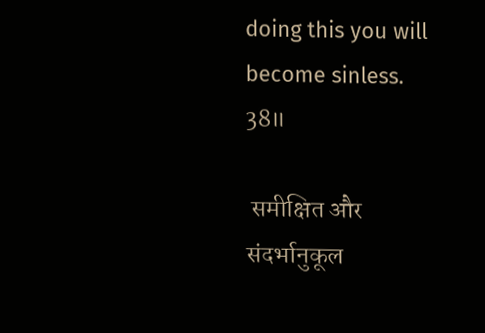doing this you will become sinless. 38॥

 समीक्षित और संदर्भानुकूल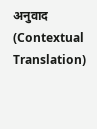अनुवाद (Contextual Translation)